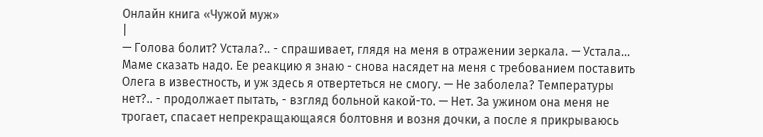Онлайн книга «Чужой муж»
|
— Голова болит? Устала?.. - спрашивает, глядя на меня в отражении зеркала. — Устала... Маме сказать надо. Ее реакцию я знаю - снова насядет на меня с требованием поставить Олега в известность, и уж здесь я отвертеться не смогу. — Не заболела? Температуры нет?.. - продолжает пытать, - взгляд больной какой-то. — Нет. За ужином она меня не трогает, спасает непрекращающаяся болтовня и возня дочки, а после я прикрываюсь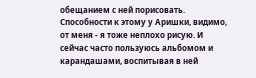обещанием с ней порисовать. Способности к этому у Аришки, видимо, от меня - я тоже неплохо рисую. И сейчас часто пользуюсь альбомом и карандашами, воспитывая в ней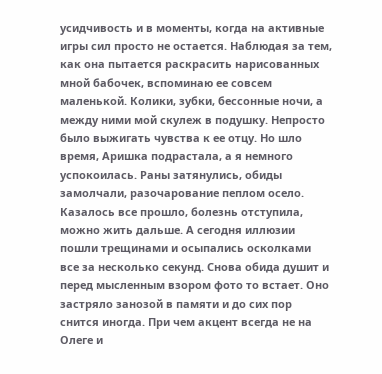усидчивость и в моменты, когда на активные игры сил просто не остается. Наблюдая за тем, как она пытается раскрасить нарисованных мной бабочек, вспоминаю ее совсем маленькой. Колики, зубки, бессонные ночи, а между ними мой скулеж в подушку. Непросто было выжигать чувства к ее отцу. Но шло время, Аришка подрастала, а я немного успокоилась. Раны затянулись, обиды замолчали, разочарование пеплом осело. Казалось все прошло, болезнь отступила, можно жить дальше. А сегодня иллюзии пошли трещинами и осыпались осколками все за несколько секунд. Снова обида душит и перед мысленным взором фото то встает. Оно застряло занозой в памяти и до сих пор снится иногда. При чем акцент всегда не на Олеге и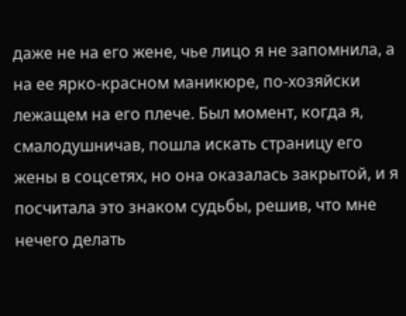даже не на его жене, чье лицо я не запомнила, а на ее ярко-красном маникюре, по-хозяйски лежащем на его плече. Был момент, когда я, смалодушничав, пошла искать страницу его жены в соцсетях, но она оказалась закрытой, и я посчитала это знаком судьбы, решив, что мне нечего делать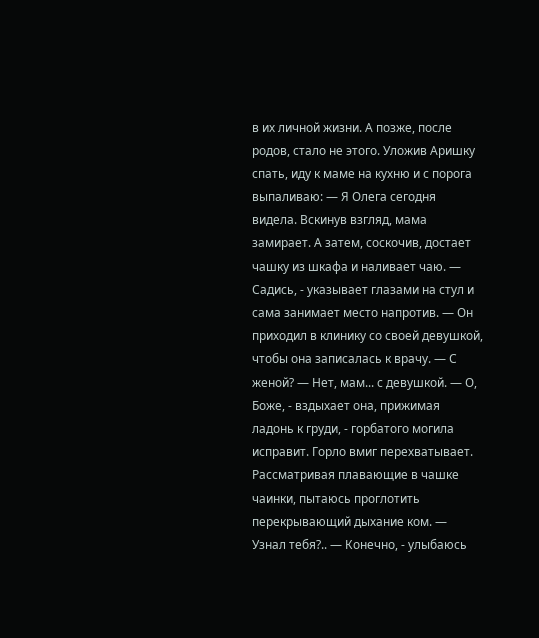в их личной жизни. А позже, после родов, стало не этого. Уложив Аришку спать, иду к маме на кухню и с порога выпаливаю: — Я Олега сегодня видела. Вскинув взгляд, мама замирает. А затем, соскочив, достает чашку из шкафа и наливает чаю. — Садись, - указывает глазами на стул и сама занимает место напротив. — Он приходил в клинику со своей девушкой, чтобы она записалась к врачу. — С женой? — Нет, мам... с девушкой. — О, Боже, - вздыхает она, прижимая ладонь к груди, - горбатого могила исправит. Горло вмиг перехватывает. Рассматривая плавающие в чашке чаинки, пытаюсь проглотить перекрывающий дыхание ком. — Узнал тебя?.. — Конечно, - улыбаюсь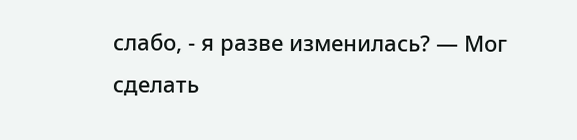слабо, - я разве изменилась? — Мог сделать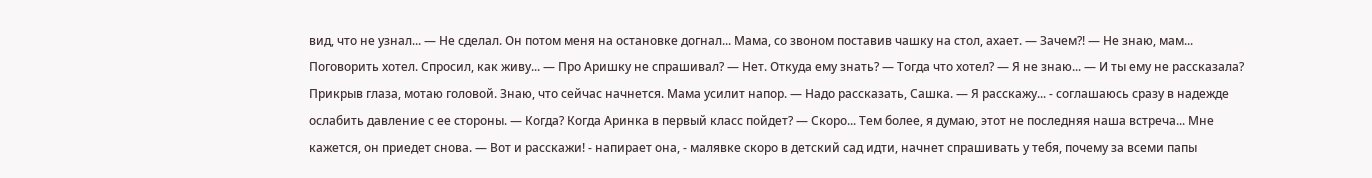вид, что не узнал... — Не сделал. Он потом меня на остановке догнал... Мама, со звоном поставив чашку на стол, ахает. — Зачем?! — Не знаю, мам... Поговорить хотел. Спросил, как живу... — Про Аришку не спрашивал? — Нет. Откуда ему знать? — Тогда что хотел? — Я не знаю... — И ты ему не рассказала? Прикрыв глаза, мотаю головой. Знаю, что сейчас начнется. Мама усилит напор. — Надо рассказать, Сашка. — Я расскажу... - соглашаюсь сразу в надежде ослабить давление с ее стороны. — Когда? Когда Аринка в первый класс пойдет? — Скоро... Тем более, я думаю, этот не последняя наша встреча... Мне кажется, он приедет снова. — Вот и расскажи! - напирает она, - малявке скоро в детский сад идти, начнет спрашивать у тебя, почему за всеми папы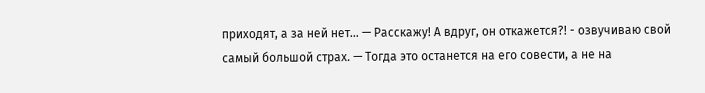приходят, а за ней нет... — Расскажу! А вдруг, он откажется?! - озвучиваю свой самый большой страх. — Тогда это останется на его совести, а не на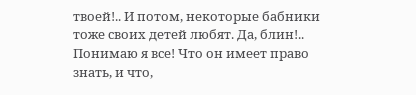твоей!.. И потом, некоторые бабники тоже своих детей любят. Да, блин!.. Понимаю я все! Что он имеет право знать, и что,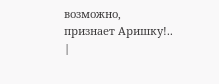возможно, признает Аришку!.. |